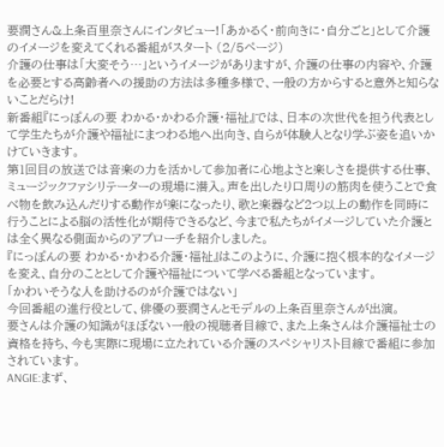要潤さん&上条百里奈さんにインタビュー!「あかるく・前向きに・自分ごと」として介護のイメージを変えてくれる番組がスタート (2/5ページ)
介護の仕事は「大変そう…」というイメージがありますが、介護の仕事の内容や、介護を必要とする高齢者への援助の方法は多種多様で、一般の方からすると意外と知らないことだらけ!
新番組『にっぽんの要 わかる・かわる介護・福祉』では、日本の次世代を担う代表として学生たちが介護や福祉にまつわる地へ出向き、自らが体験人となり学ぶ姿を追いかけていきます。
第1回目の放送では音楽の力を活かして参加者に心地よさと楽しさを提供する仕事、ミュージックファシリテーターの現場に潜入。声を出したり口周りの筋肉を使うことで食べ物を飲み込んだりする動作が楽になったり、歌と楽器など2つ以上の動作を同時に行うことによる脳の活性化が期待できるなど、今まで私たちがイメージしていた介護とは全く異なる側面からのアプローチを紹介しました。
『にっぽんの要 わかる・かわる介護・福祉』はこのように、介護に抱く根本的なイメージを変え、自分のこととして介護や福祉について学べる番組となっています。
「かわいそうな人を助けるのが介護ではない」
今回番組の進行役として、俳優の要潤さんとモデルの上条百里奈さんが出演。
要さんは介護の知識がほぼない一般の視聴者目線で、また上条さんは介護福祉士の資格を持ち、今も実際に現場に立たれている介護のスペシャリスト目線で番組に参加されています。
ANGIE:まず、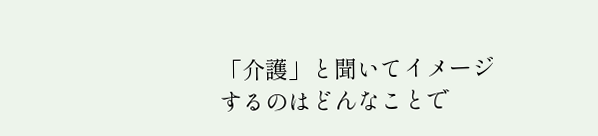「介護」と聞いてイメージするのはどんなことで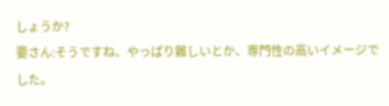しょうか?
要さん:そうですね、やっぱり難しいとか、専門性の高いイメージでした。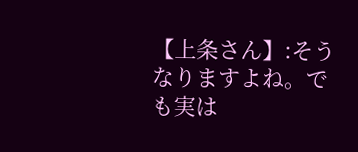【上条さん】:そうなりますよね。でも実は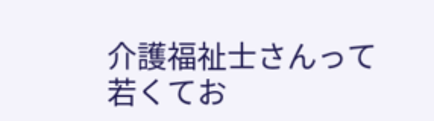介護福祉士さんって若くてお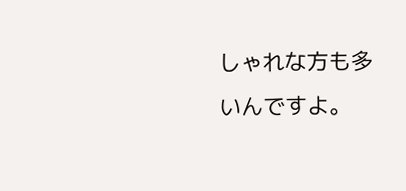しゃれな方も多いんですよ。